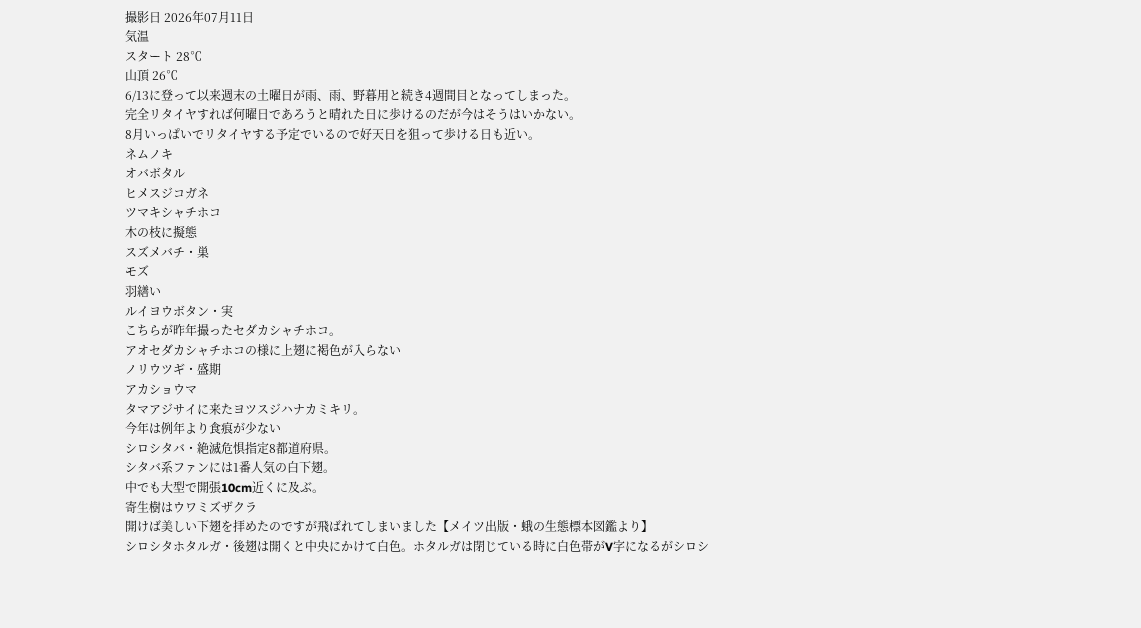撮影日 2026年07月11日
気温
スタート 28℃
山頂 26℃
6/13に登って以来週末の土曜日が雨、雨、野暮用と続き4週間目となってしまった。
完全リタイヤすれば何曜日であろうと晴れた日に歩けるのだが今はそうはいかない。
8月いっぱいでリタイヤする予定でいるので好天日を狙って歩ける日も近い。
ネムノキ
オバボタル
ヒメスジコガネ
ツマキシャチホコ
木の枝に擬態
スズメバチ・巣
モズ
羽繕い
ルイヨウボタン・実
こちらが昨年撮ったセダカシャチホコ。
アオセダカシャチホコの様に上翅に褐色が入らない
ノリウツギ・盛期
アカショウマ
タマアジサイに来たヨツスジハナカミキリ。
今年は例年より食痕が少ない
シロシタバ・絶滅危惧指定8都道府県。
シタバ系ファンには1番人気の白下翅。
中でも大型で開張10cm近くに及ぶ。
寄生樹はウワミズザクラ
開けば美しい下翅を拝めたのですが飛ばれてしまいました【メイツ出版・蛾の生態標本図鑑より】
シロシタホタルガ・後翅は開くと中央にかけて白色。ホタルガは閉じている時に白色帯がV字になるがシロシ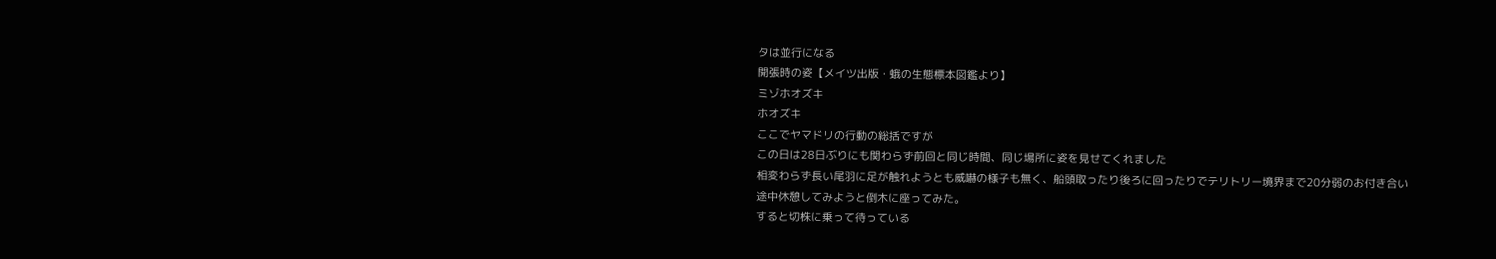タは並行になる
開張時の姿【メイツ出版・蛾の生態標本図鑑より】
ミゾホオズキ
ホオズキ
ここでヤマドリの行動の総括ですが
この日は28日ぶりにも関わらず前回と同じ時間、同じ場所に姿を見せてくれました
相変わらず長い尾羽に足が触れようとも威嚇の様子も無く、船頭取ったり後ろに回ったりでテリトリー境界まで20分弱のお付き合い
途中休憩してみようと倒木に座ってみた。
すると切株に乗って待っている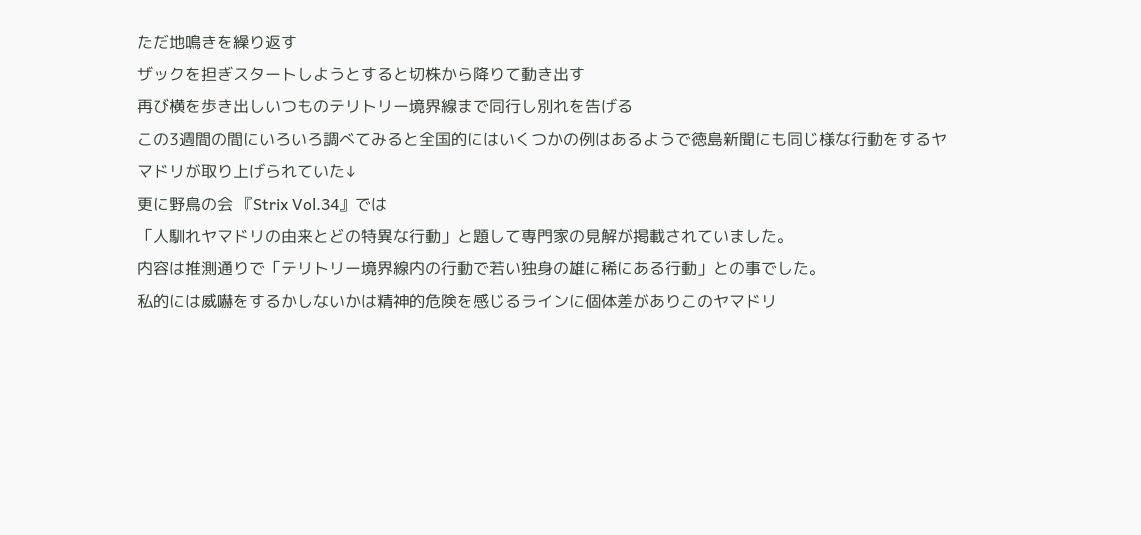ただ地鳴きを繰り返す
ザックを担ぎスタートしようとすると切株から降りて動き出す
再び横を歩き出しいつものテリトリー境界線まで同行し別れを告げる
この3週間の間にいろいろ調べてみると全国的にはいくつかの例はあるようで徳島新聞にも同じ様な行動をするヤマドリが取り上げられていた↓
更に野鳥の会 『Strix Vol.34』では
「人馴れヤマドリの由来とどの特異な行動」と題して専門家の見解が掲載されていました。
内容は推測通りで「テリトリー境界線内の行動で若い独身の雄に稀にある行動」との事でした。
私的には威嚇をするかしないかは精神的危険を感じるラインに個体差がありこのヤマドリ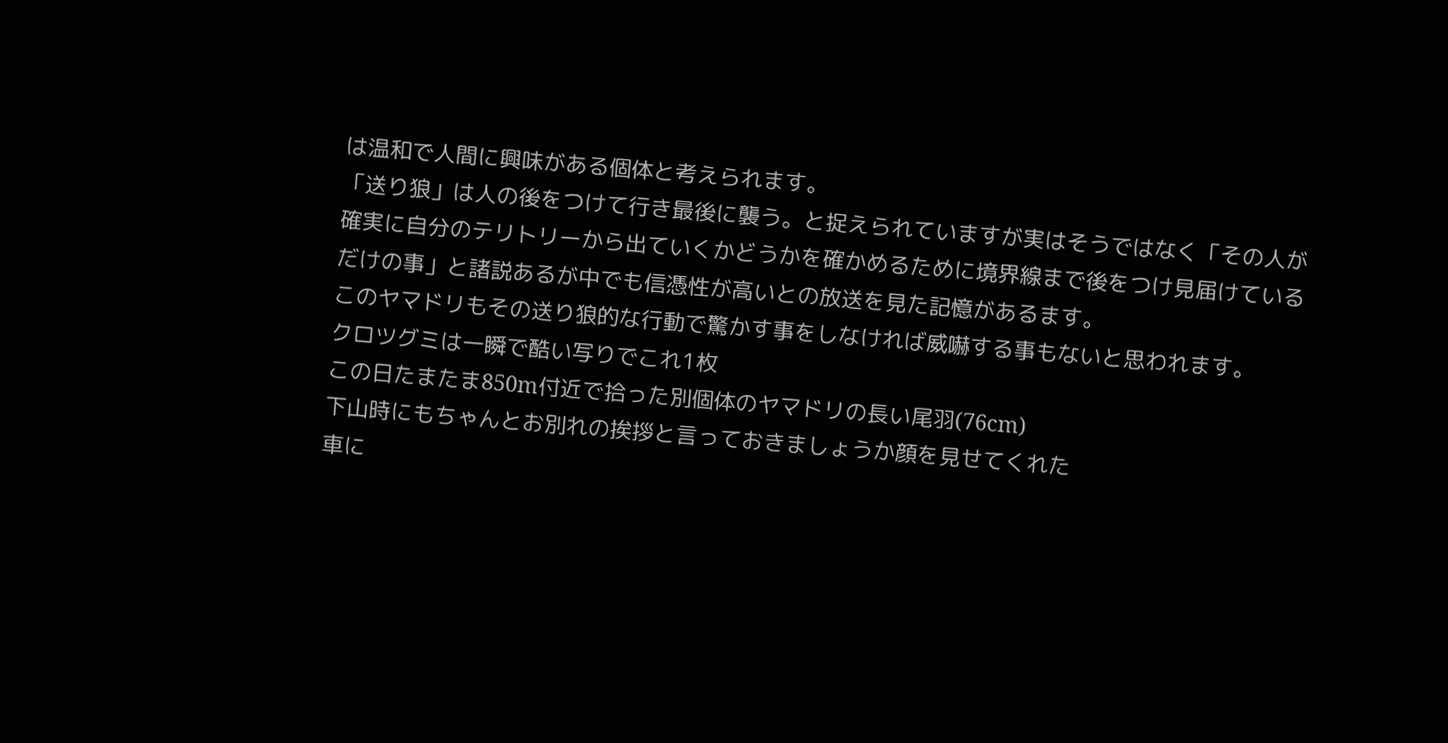は温和で人間に興味がある個体と考えられます。
「送り狼」は人の後をつけて行き最後に襲う。と捉えられていますが実はそうではなく「その人が確実に自分のテリトリーから出ていくかどうかを確かめるために境界線まで後をつけ見届けているだけの事」と諸説あるが中でも信憑性が高いとの放送を見た記憶があるます。
このヤマドリもその送り狼的な行動で驚かす事をしなければ威嚇する事もないと思われます。
クロツグミは一瞬で酷い写りでこれ1枚
この日たまたま850m付近で拾った別個体のヤマドリの長い尾羽(76cm)
下山時にもちゃんとお別れの挨拶と言っておきましょうか顔を見せてくれた
車に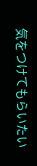気をつけてもらいたい